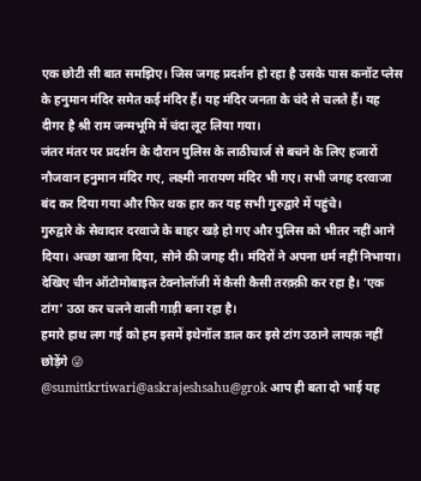एक छोटी सी बात समझिए। जिस जगह प्रदर्शन हो रहा है उसके पास कनॉट प्लेस के हनुमान मंदिर समेत कई मंदिर हैं। यह मंदिर जनता के चंदे से चलते हैं। यह दीगर है श्री राम जन्मभूमि में चंदा लूट लिया गया।
जंतर मंतर पर प्रदर्शन के दौरान पुलिस के लाठीचार्ज से बचने के लिए हजारों नौजवान हनुमान मंदिर गए, लक्ष्मी नारायण मंदिर भी गए। सभी जगह दरवाजा बंद कर दिया गया और फिर थक हार कर यह सभी गुरुद्वारे में पहुंचे।
गुरुद्वारे के सेवादार दरवाजे के बाहर खड़े हो गए और पुलिस को भीतर नहीं आने दिया। अच्छा खाना दिया, सोने की जगह दी। मंदिरों ने अपना धर्म नहीं निभाया।
देखिए चीन ऑटोमोबाइल टेक्नोलॉजी में कैसी कैसी तरक़्क़ी कर रहा है। ‘एक टांग’ उठा कर चलने वाली गाड़ी बना रहा है।
हमारे हाथ लग गई को हम इसमें इथेनॉल डाल कर इसे टांग उठाने लायक़ नहीं छोड़ेंगे 😜
@sumittkrtiwari@askrajeshsahu@grok आप ही बता दो भाई यह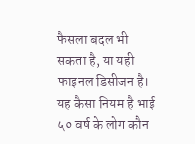फैसला बदल भी सकता है, या यही फाइनल डिसीजन है।
यह कैसा नियम है भाई ५० वर्ष के लोग कौन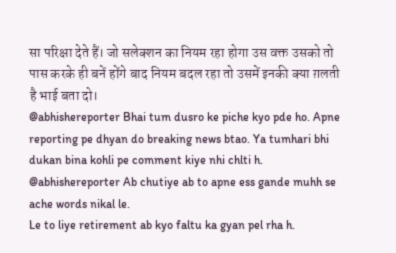सा परिक्षा देते हैं। जो सलेक्शन का नियम रहा होगा उस वक्त उसको तो पास करके ही बनें होंगे बाद नियम बदल रहा तो उसमें इनकी क्या ग़लती है भाई बता दो।
@abhishereporter Bhai tum dusro ke piche kyo pde ho. Apne reporting pe dhyan do breaking news btao. Ya tumhari bhi dukan bina kohli pe comment kiye nhi chlti h.
@abhishereporter Ab chutiye ab to apne ess gande muhh se ache words nikal le.
Le to liye retirement ab kyo faltu ka gyan pel rha h.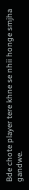Bde chote player tere khne se nhii honge smjha gandwe.